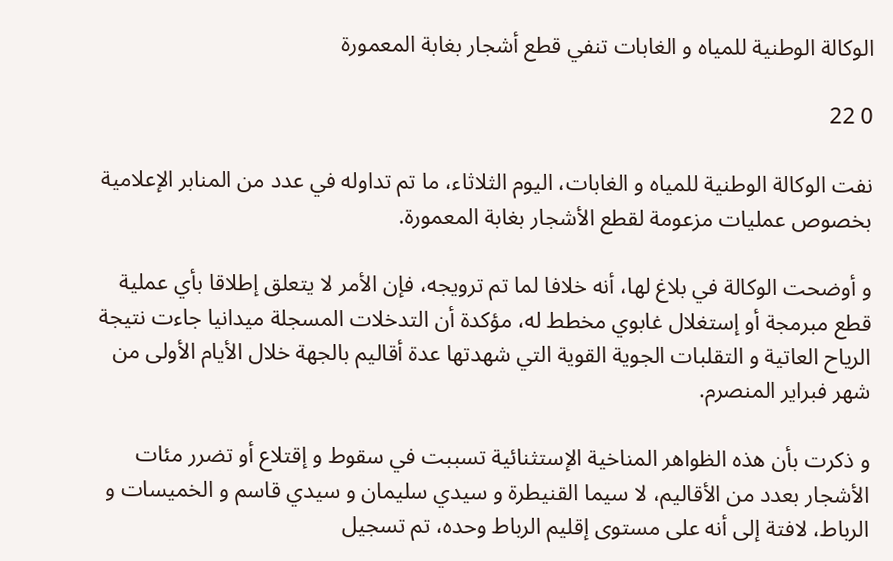الوكالة الوطنية للمياه و الغابات تنفي قطع أشجار بغابة المعمورة

0 22

نفت الوكالة الوطنية للمياه و الغابات، اليوم الثلاثاء، ما تم تداوله في عدد من المنابر الإعلامية بخصوص عمليات مزعومة لقطع الأشجار بغابة المعمورة.

و أوضحت الوكالة في بلاغ لها، أنه خلافا لما تم ترويجه، فإن الأمر لا يتعلق إطلاقا بأي عملية قطع مبرمجة أو إستغلال غابوي مخطط له، مؤكدة أن التدخلات المسجلة ميدانيا جاءت نتيجة الرياح العاتية و التقلبات الجوية القوية التي شهدتها عدة أقاليم بالجهة خلال الأيام الأولى من شهر فبراير المنصرم.

و ذكرت بأن هذه الظواهر المناخية الإستثنائية تسببت في سقوط و إقتلاع أو تضرر مئات الأشجار بعدد من الأقاليم، لا سيما القنيطرة و سيدي سليمان و سيدي قاسم و الخميسات و الرباط، لافتة إلى أنه على مستوى إقليم الرباط وحده، تم تسجيل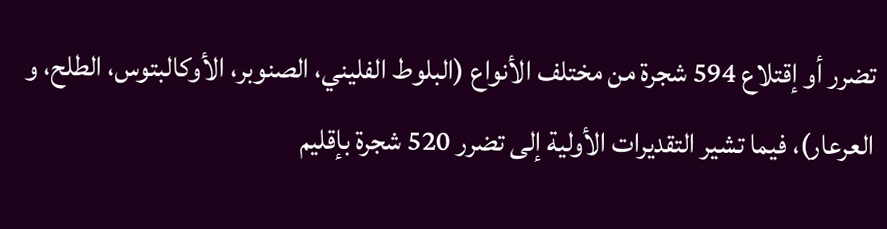تضرر أو إقتلاع 594 شجرة من مختلف الأنواع (البلوط الفليني، الصنوبر، الأوكالبتوس، الطلح، و العرعار)، فيما تشير التقديرات الأولية إلى تضرر 520 شجرة بإقليم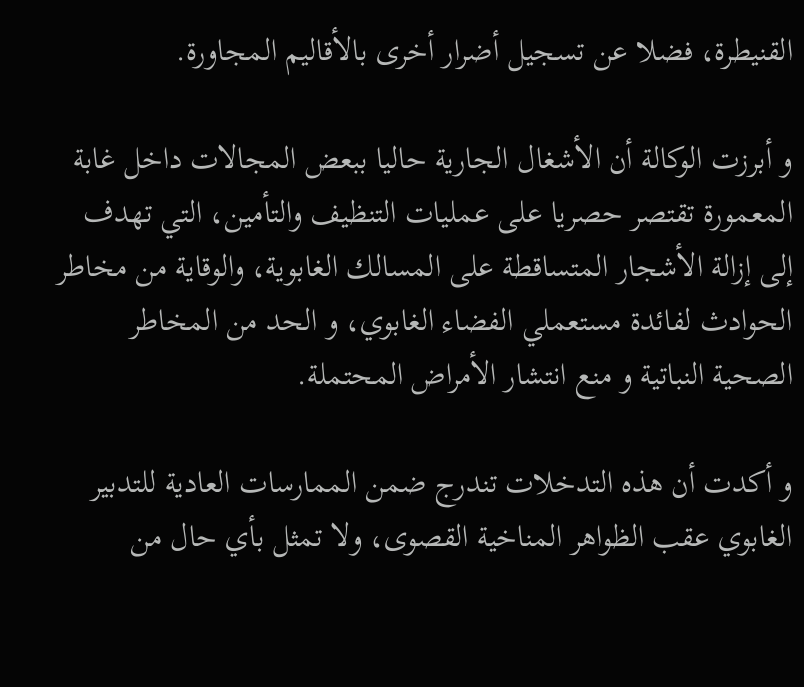القنيطرة، فضلا عن تسجيل أضرار أخرى بالأقاليم المجاورة.

و أبرزت الوكالة أن الأشغال الجارية حاليا ببعض المجالات داخل غابة المعمورة تقتصر حصريا على عمليات التنظيف والتأمين، التي تهدف إلى إزالة الأشجار المتساقطة على المسالك الغابوية، والوقاية من مخاطر الحوادث لفائدة مستعملي الفضاء الغابوي، و الحد من المخاطر الصحية النباتية و منع انتشار الأمراض المحتملة.

و أكدت أن هذه التدخلات تندرج ضمن الممارسات العادية للتدبير الغابوي عقب الظواهر المناخية القصوى، ولا تمثل بأي حال من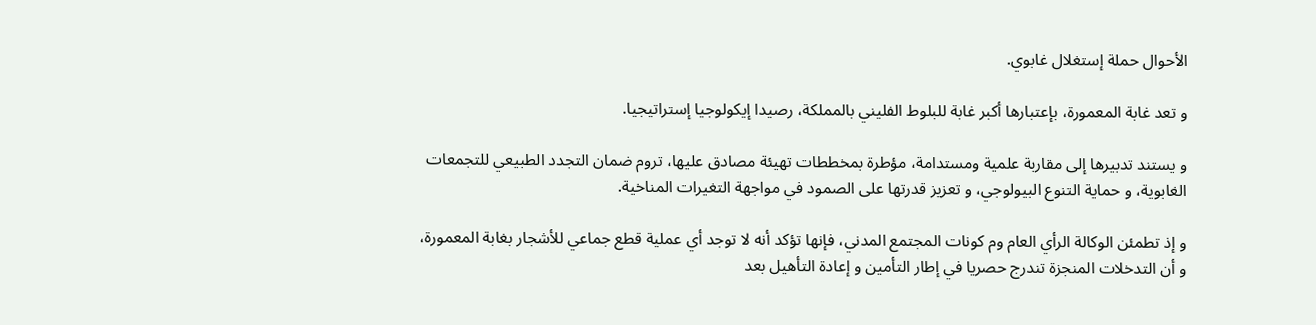الأحوال حملة إستغلال غابوي.

و تعد غابة المعمورة، بإعتبارها أكبر غابة للبلوط الفليني بالمملكة، رصيدا إيكولوجيا إستراتيجيا.

و يستند تدبيرها إلى مقاربة علمية ومستدامة، مؤطرة بمخططات تهيئة مصادق عليها، تروم ضمان التجدد الطبيعي للتجمعات الغابوية، و حماية التنوع البيولوجي، و تعزيز قدرتها على الصمود في مواجهة التغيرات المناخية.

و إذ تطمئن الوكالة الرأي العام وم كونات المجتمع المدني، فإنها تؤكد أنه لا توجد أي عملية قطع جماعي للأشجار بغابة المعمورة، و أن التدخلات المنجزة تندرج حصريا في إطار التأمين و إعادة التأهيل بعد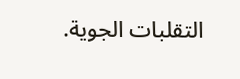التقلبات الجوية.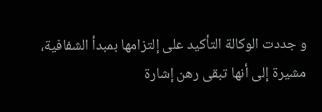و جددت الوكالة التأكيد على إلتزامها بمبدأ الشفافية، مشيرة إلى أنها تبقى رهن إشارة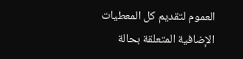العموم لتقديم كل المعطيات الإضافية المتعلقة بحالة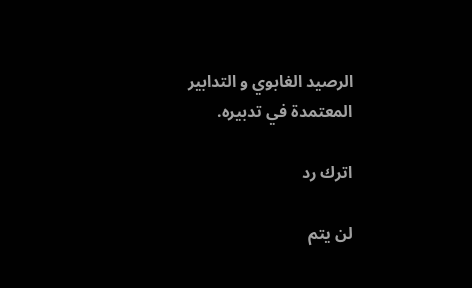الرصيد الغابوي و التدابير المعتمدة في تدبيره.

اترك رد

لن يتم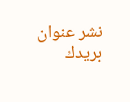نشر عنوان بريدك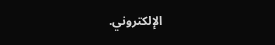الإلكتروني.